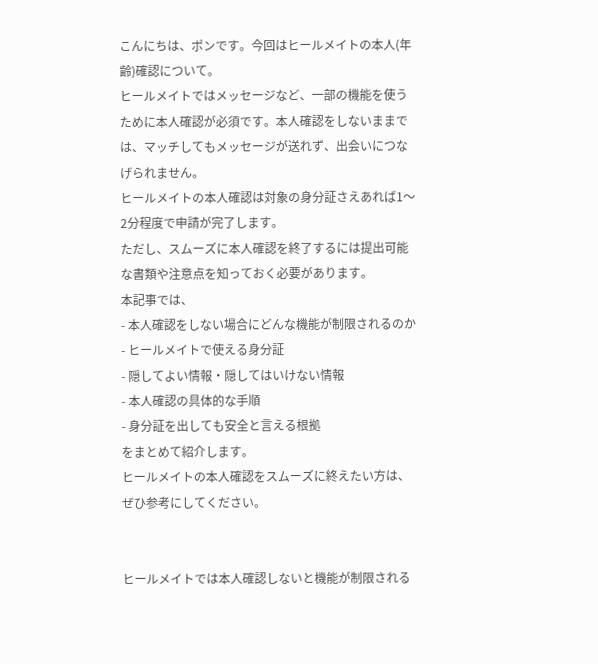こんにちは、ポンです。今回はヒールメイトの本人(年齢)確認について。
ヒールメイトではメッセージなど、一部の機能を使うために本人確認が必須です。本人確認をしないままでは、マッチしてもメッセージが送れず、出会いにつなげられません。
ヒールメイトの本人確認は対象の身分証さえあれば1〜2分程度で申請が完了します。
ただし、スムーズに本人確認を終了するには提出可能な書類や注意点を知っておく必要があります。
本記事では、
- 本人確認をしない場合にどんな機能が制限されるのか
- ヒールメイトで使える身分証
- 隠してよい情報・隠してはいけない情報
- 本人確認の具体的な手順
- 身分証を出しても安全と言える根拠
をまとめて紹介します。
ヒールメイトの本人確認をスムーズに終えたい方は、ぜひ参考にしてください。


ヒールメイトでは本人確認しないと機能が制限される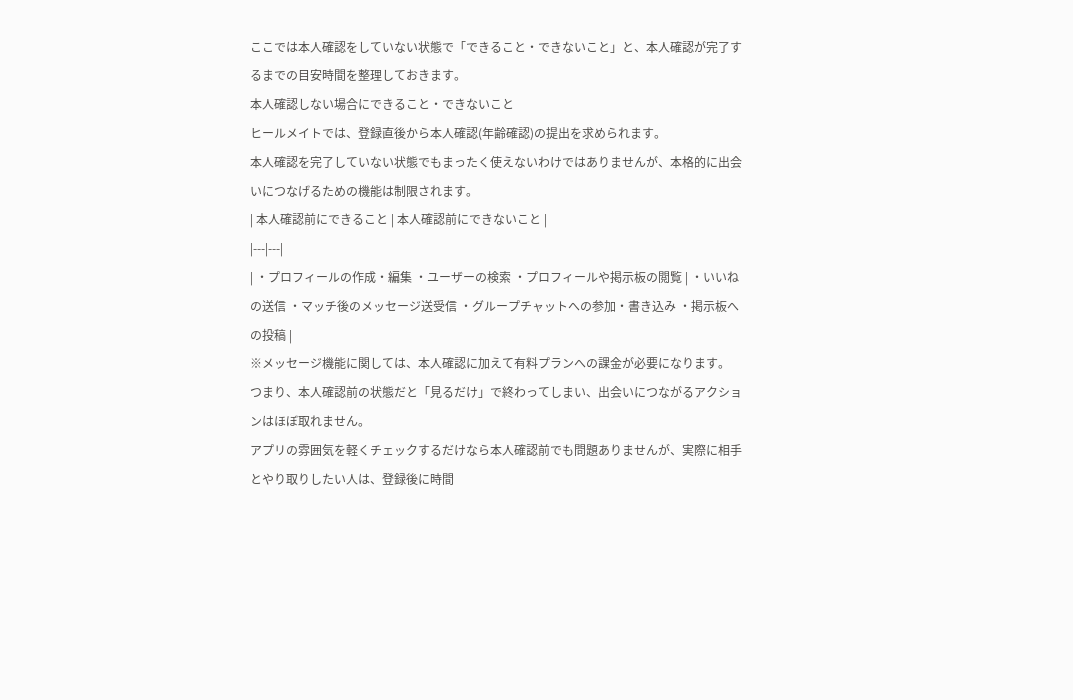ここでは本人確認をしていない状態で「できること・できないこと」と、本人確認が完了するまでの目安時間を整理しておきます。
本人確認しない場合にできること・できないこと
ヒールメイトでは、登録直後から本人確認(年齢確認)の提出を求められます。
本人確認を完了していない状態でもまったく使えないわけではありませんが、本格的に出会いにつなげるための機能は制限されます。
| 本人確認前にできること | 本人確認前にできないこと |
|---|---|
| ・プロフィールの作成・編集 ・ユーザーの検索 ・プロフィールや掲示板の閲覧 | ・いいねの送信 ・マッチ後のメッセージ送受信 ・グループチャットへの参加・書き込み ・掲示板への投稿 |
※メッセージ機能に関しては、本人確認に加えて有料プランへの課金が必要になります。
つまり、本人確認前の状態だと「見るだけ」で終わってしまい、出会いにつながるアクションはほぼ取れません。
アプリの雰囲気を軽くチェックするだけなら本人確認前でも問題ありませんが、実際に相手とやり取りしたい人は、登録後に時間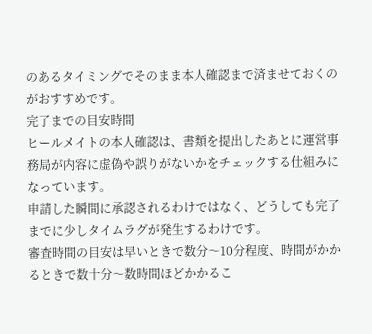のあるタイミングでそのまま本人確認まで済ませておくのがおすすめです。
完了までの目安時間
ヒールメイトの本人確認は、書類を提出したあとに運営事務局が内容に虚偽や誤りがないかをチェックする仕組みになっています。
申請した瞬間に承認されるわけではなく、どうしても完了までに少しタイムラグが発生するわけです。
審査時間の目安は早いときで数分〜10分程度、時間がかかるときで数十分〜数時間ほどかかるこ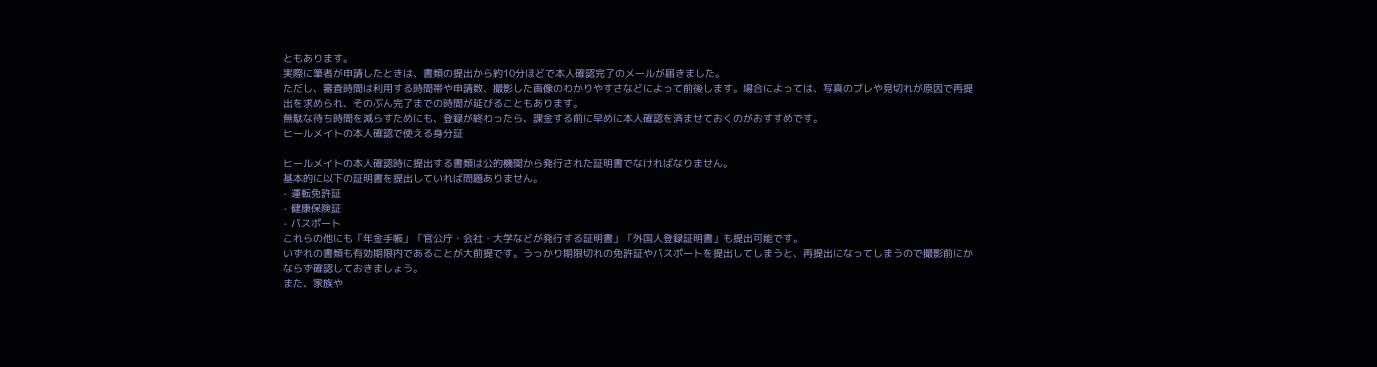ともあります。
実際に筆者が申請したときは、書類の提出から約10分ほどで本人確認完了のメールが届きました。
ただし、審査時間は利用する時間帯や申請数、撮影した画像のわかりやすさなどによって前後します。場合によっては、写真のブレや見切れが原因で再提出を求められ、そのぶん完了までの時間が延びることもあります。
無駄な待ち時間を減らすためにも、登録が終わったら、課金する前に早めに本人確認を済ませておくのがおすすめです。
ヒールメイトの本人確認で使える身分証

ヒールメイトの本人確認時に提出する書類は公的機関から発行された証明書でなければなりません。
基本的に以下の証明書を提出していれば問題ありません。
- 運転免許証
- 健康保険証
- パスポート
これらの他にも「年金手帳」「官公庁・会社・大学などが発行する証明書」「外国人登録証明書」も提出可能です。
いずれの書類も有効期限内であることが大前提です。うっかり期限切れの免許証やパスポートを提出してしまうと、再提出になってしまうので撮影前にかならず確認しておきましょう。
また、家族や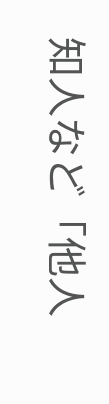知人など「他人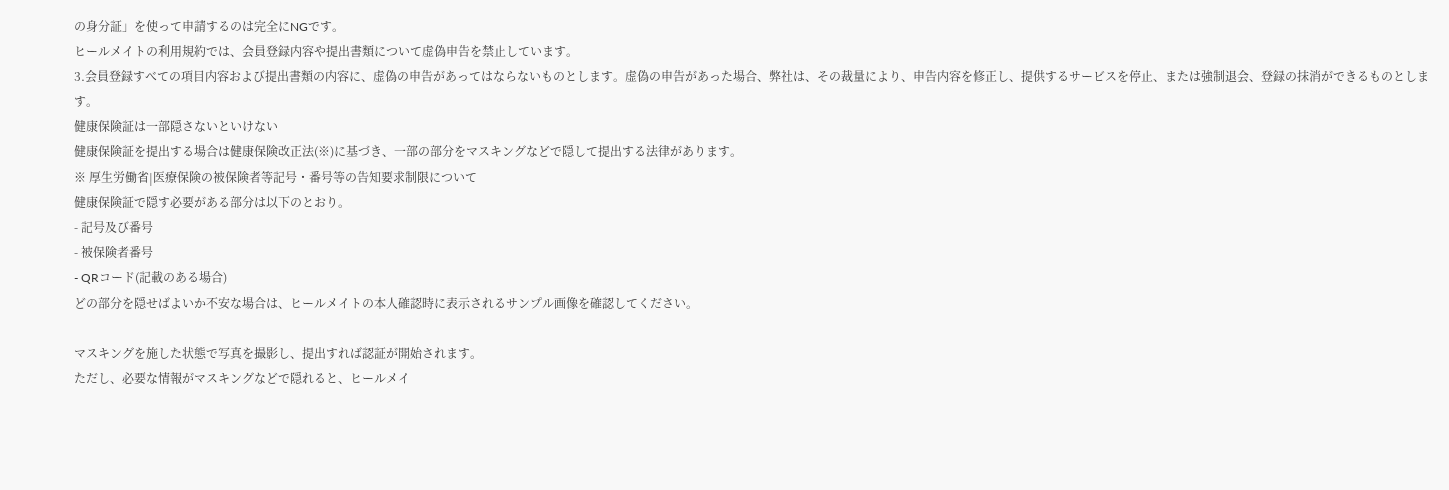の身分証」を使って申請するのは完全にNGです。
ヒールメイトの利用規約では、会員登録内容や提出書類について虚偽申告を禁止しています。
3.会員登録すべての項目内容および提出書類の内容に、虚偽の申告があってはならないものとします。虚偽の申告があった場合、弊社は、その裁量により、申告内容を修正し、提供するサービスを停止、または強制退会、登録の抹消ができるものとします。
健康保険証は一部隠さないといけない
健康保険証を提出する場合は健康保険改正法(※)に基づき、一部の部分をマスキングなどで隠して提出する法律があります。
※ 厚生労働省|医療保険の被保険者等記号・番号等の告知要求制限について
健康保険証で隠す必要がある部分は以下のとおり。
- 記号及び番号
- 被保険者番号
- QRコード(記載のある場合)
どの部分を隠せばよいか不安な場合は、ヒールメイトの本人確認時に表示されるサンプル画像を確認してください。

マスキングを施した状態で写真を撮影し、提出すれば認証が開始されます。
ただし、必要な情報がマスキングなどで隠れると、ヒールメイ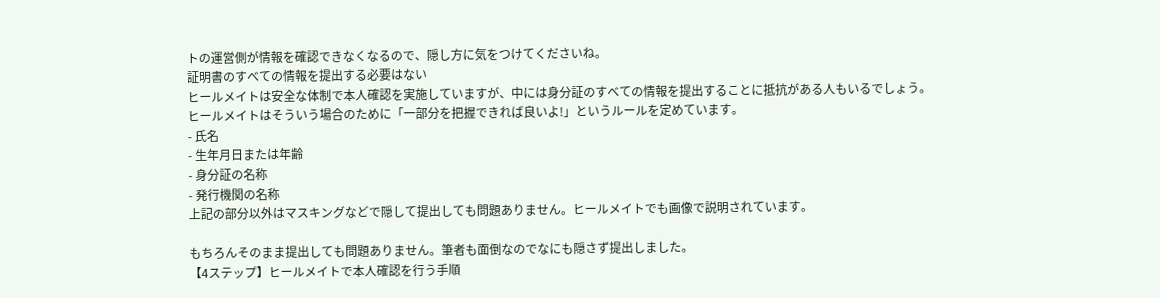トの運営側が情報を確認できなくなるので、隠し方に気をつけてくださいね。
証明書のすべての情報を提出する必要はない
ヒールメイトは安全な体制で本人確認を実施していますが、中には身分証のすべての情報を提出することに抵抗がある人もいるでしょう。
ヒールメイトはそういう場合のために「一部分を把握できれば良いよ!」というルールを定めています。
- 氏名
- 生年月日または年齢
- 身分証の名称
- 発行機関の名称
上記の部分以外はマスキングなどで隠して提出しても問題ありません。ヒールメイトでも画像で説明されています。

もちろんそのまま提出しても問題ありません。筆者も面倒なのでなにも隠さず提出しました。
【4ステップ】ヒールメイトで本人確認を行う手順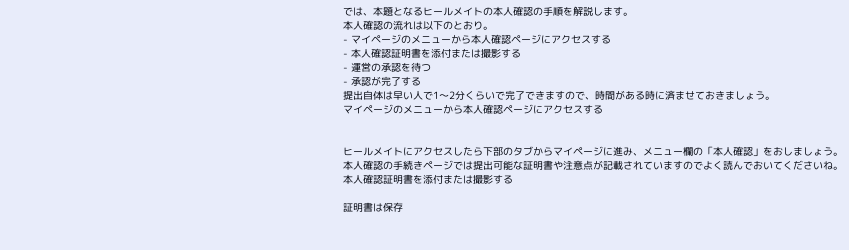では、本題となるヒールメイトの本人確認の手順を解説します。
本人確認の流れは以下のとおり。
- マイページのメニューから本人確認ページにアクセスする
- 本人確認証明書を添付または撮影する
- 運営の承認を待つ
- 承認が完了する
提出自体は早い人で1〜2分くらいで完了できますので、時間がある時に済ませておきましょう。
マイページのメニューから本人確認ページにアクセスする


ヒールメイトにアクセスしたら下部のタブからマイページに進み、メニュー欄の「本人確認」をおしましょう。
本人確認の手続きページでは提出可能な証明書や注意点が記載されていますのでよく読んでおいてくださいね。
本人確認証明書を添付または撮影する

証明書は保存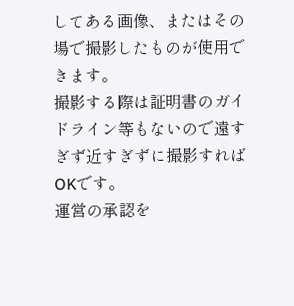してある画像、またはその場で撮影したものが使用できます。
撮影する際は証明書のガイドライン等もないので遠すぎず近すぎずに撮影すればOKです。
運営の承認を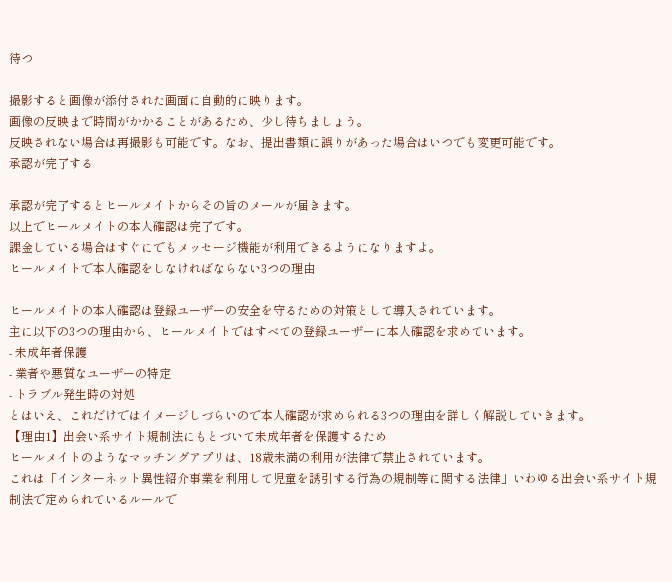待つ

撮影すると画像が添付された画面に自動的に映ります。
画像の反映まで時間がかかることがあるため、少し待ちましょう。
反映されない場合は再撮影も可能です。なお、提出書類に誤りがあった場合はいつでも変更可能です。
承認が完了する

承認が完了するとヒールメイトからその旨のメールが届きます。
以上でヒールメイトの本人確認は完了です。
課金している場合はすぐにでもメッセージ機能が利用できるようになりますよ。
ヒールメイトで本人確認をしなければならない3つの理由

ヒールメイトの本人確認は登録ユーザーの安全を守るための対策として導入されています。
主に以下の3つの理由から、ヒールメイトではすべての登録ユーザーに本人確認を求めています。
- 未成年者保護
- 業者や悪質なユーザーの特定
- トラブル発生時の対処
とはいえ、これだけではイメージしづらいので本人確認が求められる3つの理由を詳しく解説していきます。
【理由1】出会い系サイト規制法にもとづいて未成年者を保護するため
ヒールメイトのようなマッチングアプリは、18歳未満の利用が法律で禁止されています。
これは「インターネット異性紹介事業を利用して児童を誘引する行為の規制等に関する法律」いわゆる出会い系サイト規制法で定められているルールで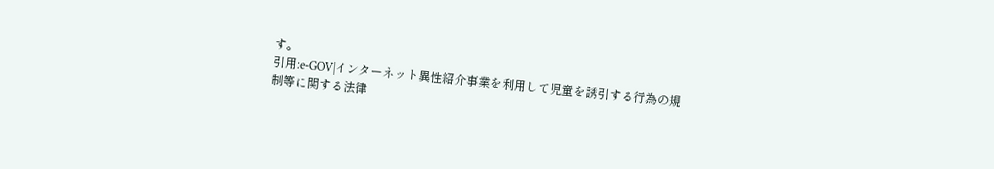す。
引用:e-GOV|インターネット異性紹介事業を利用して児童を誘引する行為の規制等に関する法律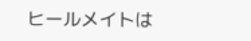ヒールメイトは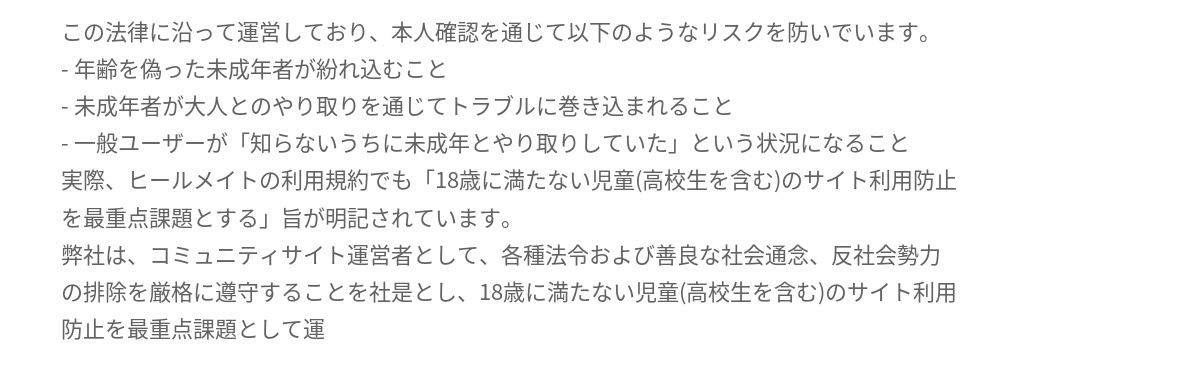この法律に沿って運営しており、本人確認を通じて以下のようなリスクを防いでいます。
- 年齢を偽った未成年者が紛れ込むこと
- 未成年者が大人とのやり取りを通じてトラブルに巻き込まれること
- 一般ユーザーが「知らないうちに未成年とやり取りしていた」という状況になること
実際、ヒールメイトの利用規約でも「18歳に満たない児童(高校生を含む)のサイト利用防止を最重点課題とする」旨が明記されています。
弊社は、コミュニティサイト運営者として、各種法令および善良な社会通念、反社会勢力の排除を厳格に遵守することを社是とし、18歳に満たない児童(高校生を含む)のサイト利用防止を最重点課題として運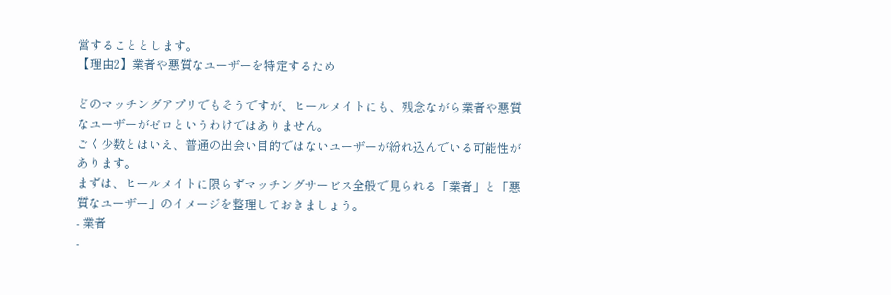営することとします。
【理由2】業者や悪質なユーザーを特定するため

どのマッチングアプリでもそうですが、ヒールメイトにも、残念ながら業者や悪質なユーザーがゼロというわけではありません。
ごく少数とはいえ、普通の出会い目的ではないユーザーが紛れ込んでいる可能性があります。
まずは、ヒールメイトに限らずマッチングサービス全般で見られる「業者」と「悪質なユーザー」のイメージを整理しておきましょう。
- 業者
-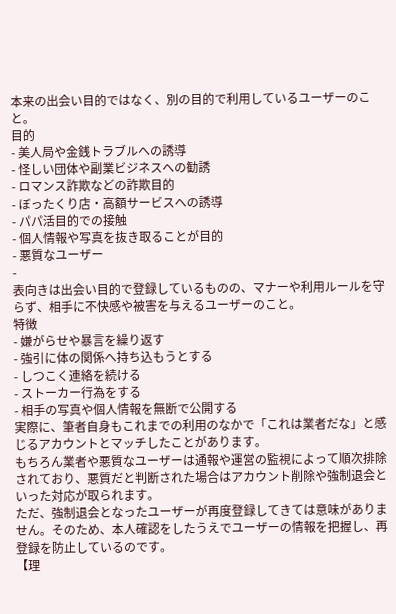本来の出会い目的ではなく、別の目的で利用しているユーザーのこと。
目的
- 美人局や金銭トラブルへの誘導
- 怪しい団体や副業ビジネスへの勧誘
- ロマンス詐欺などの詐欺目的
- ぼったくり店・高額サービスへの誘導
- パパ活目的での接触
- 個人情報や写真を抜き取ることが目的
- 悪質なユーザー
-
表向きは出会い目的で登録しているものの、マナーや利用ルールを守らず、相手に不快感や被害を与えるユーザーのこと。
特徴
- 嫌がらせや暴言を繰り返す
- 強引に体の関係へ持ち込もうとする
- しつこく連絡を続ける
- ストーカー行為をする
- 相手の写真や個人情報を無断で公開する
実際に、筆者自身もこれまでの利用のなかで「これは業者だな」と感じるアカウントとマッチしたことがあります。
もちろん業者や悪質なユーザーは通報や運営の監視によって順次排除されており、悪質だと判断された場合はアカウント削除や強制退会といった対応が取られます。
ただ、強制退会となったユーザーが再度登録してきては意味がありません。そのため、本人確認をしたうえでユーザーの情報を把握し、再登録を防止しているのです。
【理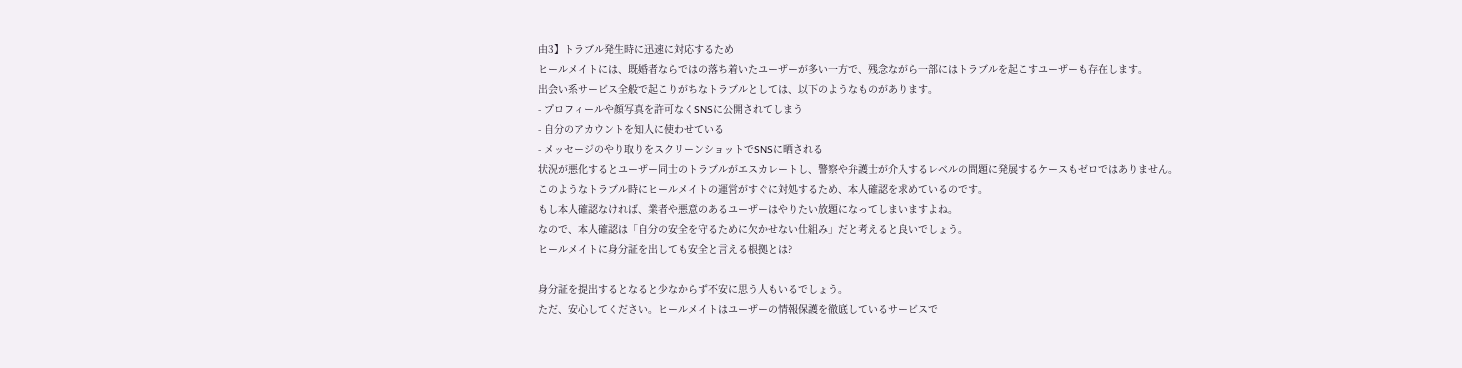由3】トラブル発生時に迅速に対応するため
ヒールメイトには、既婚者ならではの落ち着いたユーザーが多い一方で、残念ながら一部にはトラブルを起こすユーザーも存在します。
出会い系サービス全般で起こりがちなトラブルとしては、以下のようなものがあります。
- プロフィールや顔写真を許可なくSNSに公開されてしまう
- 自分のアカウントを知人に使わせている
- メッセージのやり取りをスクリーンショットでSNSに晒される
状況が悪化するとユーザー同士のトラブルがエスカレートし、警察や弁護士が介入するレベルの問題に発展するケースもゼロではありません。
このようなトラブル時にヒールメイトの運営がすぐに対処するため、本人確認を求めているのです。
もし本人確認なければ、業者や悪意のあるユーザーはやりたい放題になってしまいますよね。
なので、本人確認は「自分の安全を守るために欠かせない仕組み」だと考えると良いでしょう。
ヒールメイトに身分証を出しても安全と言える根拠とは?

身分証を提出するとなると少なからず不安に思う人もいるでしょう。
ただ、安心してください。ヒールメイトはユーザーの情報保護を徹底しているサービスで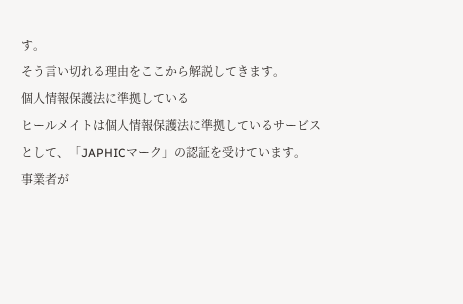す。
そう言い切れる理由をここから解説してきます。
個人情報保護法に準拠している
ヒールメイトは個人情報保護法に準拠しているサービスとして、「JAPHICマーク」の認証を受けています。
事業者が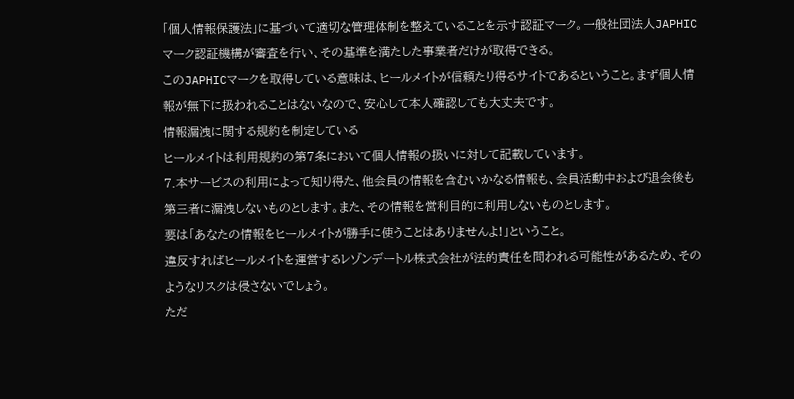「個人情報保護法」に基づいて適切な管理体制を整えていることを示す認証マーク。一般社団法人JAPHICマーク認証機構が審査を行い、その基準を満たした事業者だけが取得できる。
このJAPHICマークを取得している意味は、ヒールメイトが信頼たり得るサイトであるということ。まず個人情報が無下に扱われることはないなので、安心して本人確認しても大丈夫です。
情報漏洩に関する規約を制定している
ヒールメイトは利用規約の第7条において個人情報の扱いに対して記載しています。
7.本サービスの利用によって知り得た、他会員の情報を含むいかなる情報も、会員活動中および退会後も第三者に漏洩しないものとします。また、その情報を営利目的に利用しないものとします。
要は「あなたの情報をヒールメイトが勝手に使うことはありませんよ!」ということ。
違反すればヒールメイトを運営するレゾンデートル株式会社が法的責任を問われる可能性があるため、そのようなリスクは侵さないでしょう。
ただ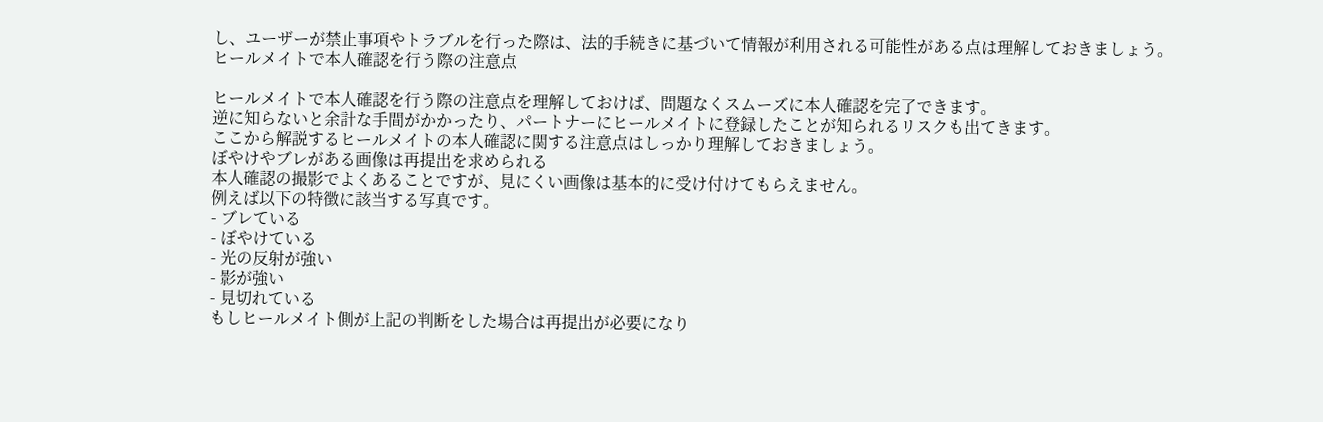し、ユーザーが禁止事項やトラブルを行った際は、法的手続きに基づいて情報が利用される可能性がある点は理解しておきましょう。
ヒールメイトで本人確認を行う際の注意点

ヒールメイトで本人確認を行う際の注意点を理解しておけば、問題なくスムーズに本人確認を完了できます。
逆に知らないと余計な手間がかかったり、パートナーにヒールメイトに登録したことが知られるリスクも出てきます。
ここから解説するヒールメイトの本人確認に関する注意点はしっかり理解しておきましょう。
ぼやけやブレがある画像は再提出を求められる
本人確認の撮影でよくあることですが、見にくい画像は基本的に受け付けてもらえません。
例えば以下の特徴に該当する写真です。
- ブレている
- ぼやけている
- 光の反射が強い
- 影が強い
- 見切れている
もしヒールメイト側が上記の判断をした場合は再提出が必要になり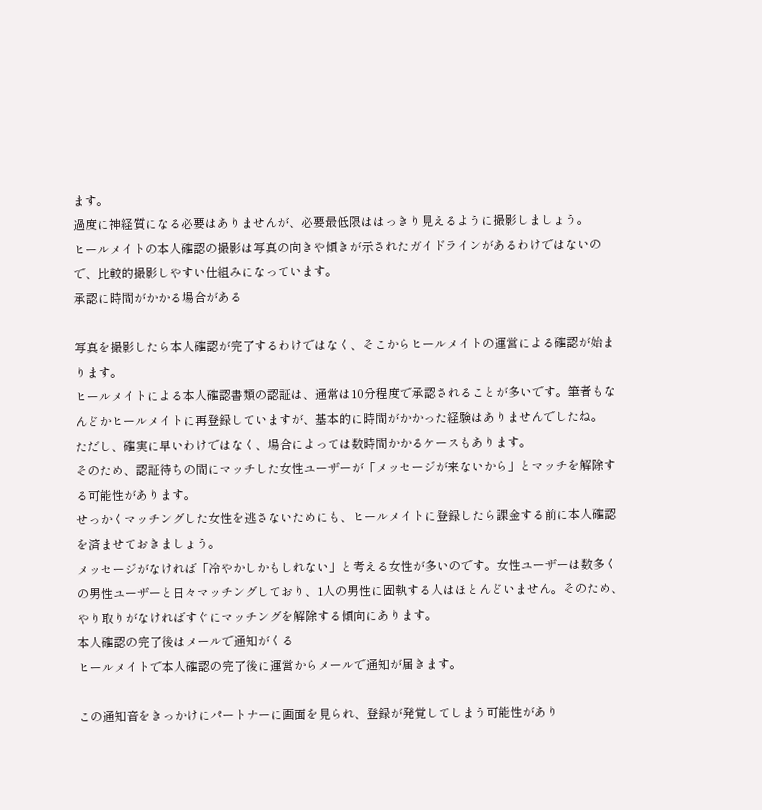ます。
過度に神経質になる必要はありませんが、必要最低限ははっきり見えるように撮影しましょう。
ヒールメイトの本人確認の撮影は写真の向きや傾きが示されたガイドラインがあるわけではないので、比較的撮影しやすい仕組みになっています。
承認に時間がかかる場合がある

写真を撮影したら本人確認が完了するわけではなく、そこからヒールメイトの運営による確認が始まります。
ヒールメイトによる本人確認書類の認証は、通常は10分程度で承認されることが多いです。筆者もなんどかヒールメイトに再登録していますが、基本的に時間がかかった経験はありませんでしたね。
ただし、確実に早いわけではなく、場合によっては数時間かかるケースもあります。
そのため、認証待ちの間にマッチした女性ユーザーが「メッセージが来ないから」とマッチを解除する可能性があります。
せっかくマッチングした女性を逃さないためにも、ヒールメイトに登録したら課金する前に本人確認を済ませておきましょう。
メッセージがなければ「冷やかしかもしれない」と考える女性が多いのです。女性ユーザーは数多くの男性ユーザーと日々マッチングしており、1人の男性に固執する人はほとんどいません。そのため、やり取りがなければすぐにマッチングを解除する傾向にあります。
本人確認の完了後はメールで通知がくる
ヒールメイトで本人確認の完了後に運営からメールで通知が届きます。

この通知音をきっかけにパートナーに画面を見られ、登録が発覚してしまう可能性があり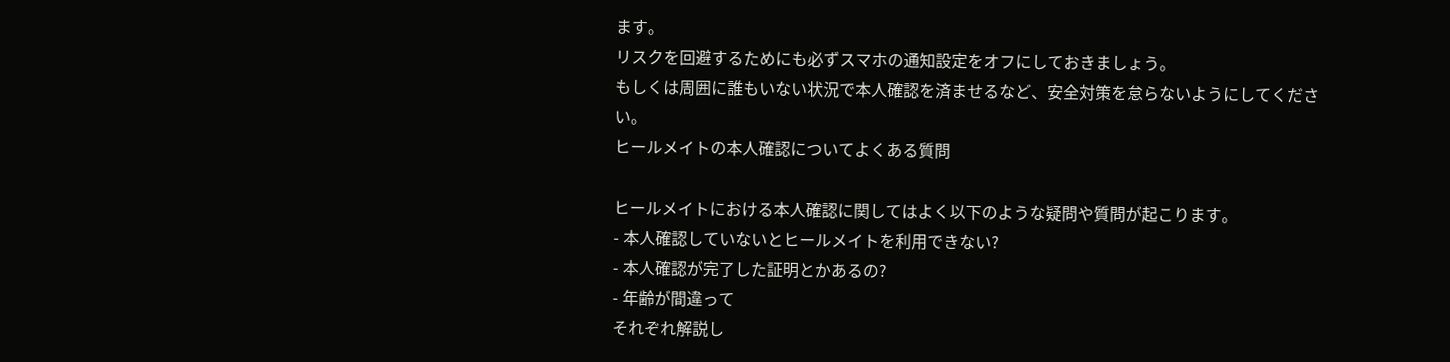ます。
リスクを回避するためにも必ずスマホの通知設定をオフにしておきましょう。
もしくは周囲に誰もいない状況で本人確認を済ませるなど、安全対策を怠らないようにしてください。
ヒールメイトの本人確認についてよくある質問

ヒールメイトにおける本人確認に関してはよく以下のような疑問や質問が起こります。
- 本人確認していないとヒールメイトを利用できない?
- 本人確認が完了した証明とかあるの?
- 年齢が間違って
それぞれ解説し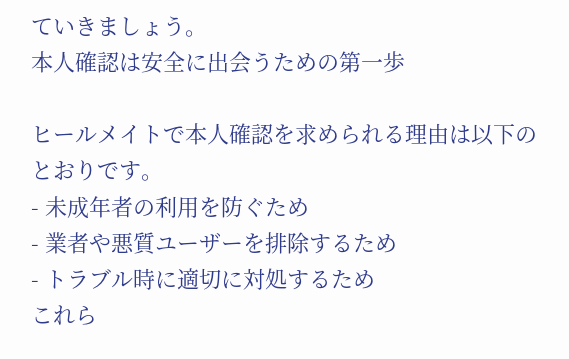ていきましょう。
本人確認は安全に出会うための第一歩

ヒールメイトで本人確認を求められる理由は以下のとおりです。
- 未成年者の利用を防ぐため
- 業者や悪質ユーザーを排除するため
- トラブル時に適切に対処するため
これら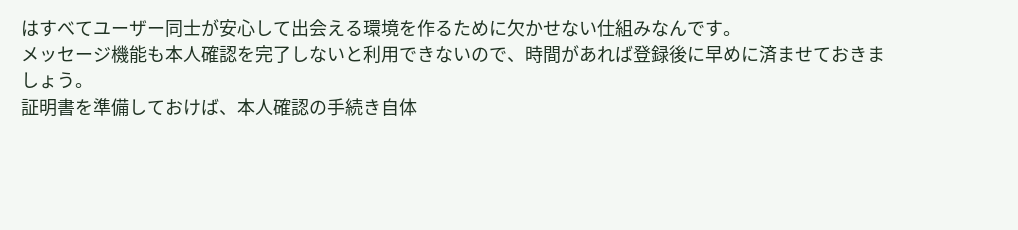はすべてユーザー同士が安心して出会える環境を作るために欠かせない仕組みなんです。
メッセージ機能も本人確認を完了しないと利用できないので、時間があれば登録後に早めに済ませておきましょう。
証明書を準備しておけば、本人確認の手続き自体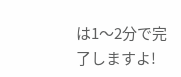は1〜2分で完了しますよ!